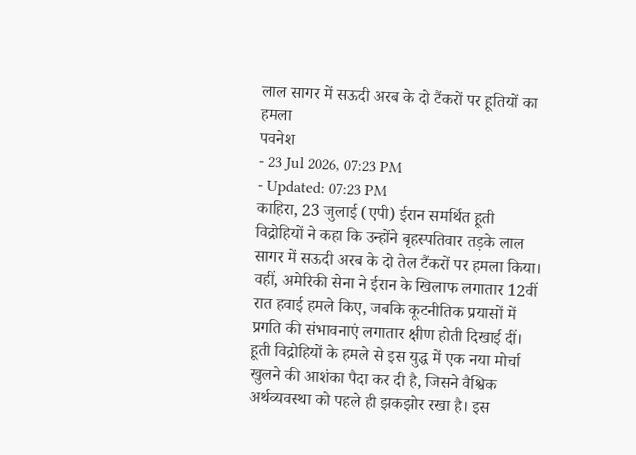लाल सागर में सऊदी अरब के दो टैंकरों पर हूतियों का हमला
पवनेश
- 23 Jul 2026, 07:23 PM
- Updated: 07:23 PM
काहिरा, 23 जुलाई (एपी) ईरान समर्थित हूती विद्रोहियों ने कहा कि उन्होंने बृहस्पतिवार तड़के लाल सागर में सऊदी अरब के दो तेल टैंकरों पर हमला किया। वहीं, अमेरिकी सेना ने ईरान के खिलाफ लगातार 12वीं रात हवाई हमले किए, जबकि कूटनीतिक प्रयासों में प्रगति की संभावनाएं लगातार क्षीण होती दिखाई दीं।
हूती विद्रोहियों के हमले से इस युद्ध में एक नया मोर्चा खुलने की आशंका पैदा कर दी है, जिसने वैश्विक अर्थव्यवस्था को पहले ही झकझोर रखा है। इस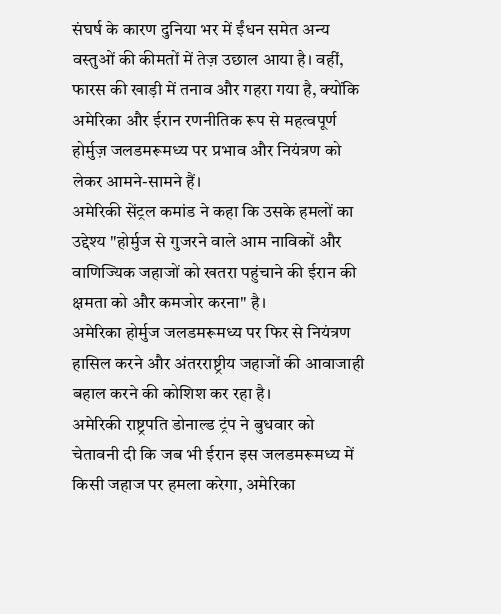संघर्ष के कारण दुनिया भर में ईंधन समेत अन्य वस्तुओं की कीमतों में तेज़ उछाल आया है। वहीं, फारस की खाड़ी में तनाव और गहरा गया है, क्योंकि अमेरिका और ईरान रणनीतिक रूप से महत्वपूर्ण होर्मुज़ जलडमरूमध्य पर प्रभाव और नियंत्रण को लेकर आमने-सामने हैं।
अमेरिकी सेंट्रल कमांड ने कहा कि उसके हमलों का उद्देश्य "होर्मुज से गुजरने वाले आम नाविकों और वाणिज्यिक जहाजों को खतरा पहुंचाने की ईरान की क्षमता को और कमजोर करना" है।
अमेरिका होर्मुज जलडमरूमध्य पर फिर से नियंत्रण हासिल करने और अंतरराष्ट्रीय जहाजों की आवाजाही बहाल करने की कोशिश कर रहा है।
अमेरिकी राष्ट्रपति डोनाल्ड ट्रंप ने बुधवार को चेतावनी दी कि जब भी ईरान इस जलडमरूमध्य में किसी जहाज पर हमला करेगा, अमेरिका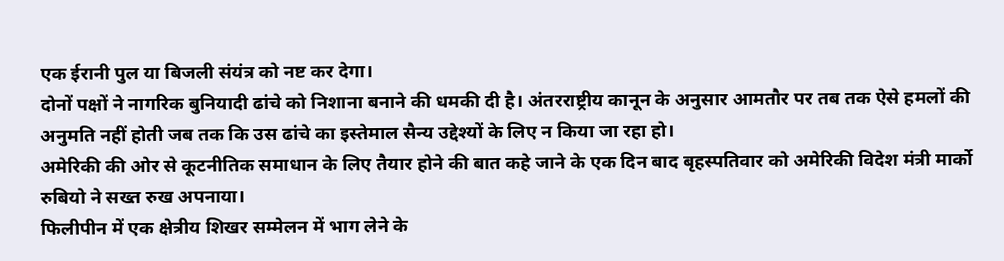एक ईरानी पुल या बिजली संयंत्र को नष्ट कर देगा।
दोनों पक्षों ने नागरिक बुनियादी ढांचे को निशाना बनाने की धमकी दी है। अंतरराष्ट्रीय कानून के अनुसार आमतौर पर तब तक ऐसे हमलों की अनुमति नहीं होती जब तक कि उस ढांचे का इस्तेमाल सैन्य उद्देश्यों के लिए न किया जा रहा हो।
अमेरिकी की ओर से कूटनीतिक समाधान के लिए तैयार होने की बात कहे जाने के एक दिन बाद बृहस्पतिवार को अमेरिकी विदेश मंत्री मार्को रुबियो ने सख्त रुख अपनाया।
फिलीपीन में एक क्षेत्रीय शिखर सम्मेलन में भाग लेने के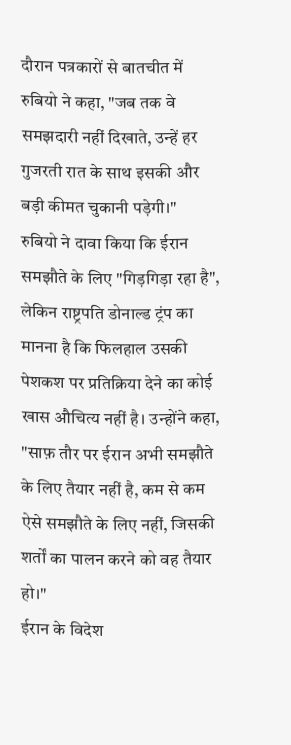दौरान पत्रकारों से बातचीत में रुबियो ने कहा, "जब तक वे समझदारी नहीं दिखाते, उन्हें हर गुजरती रात के साथ इसकी और बड़ी कीमत चुकानी पड़ेगी।"
रुबियो ने दावा किया कि ईरान समझौते के लिए "गिड़गिड़ा रहा है", लेकिन राष्ट्रपति डोनाल्ड ट्रंप का मानना है कि फिलहाल उसकी पेशकश पर प्रतिक्रिया देने का कोई खास औचित्य नहीं है। उन्होंने कहा, "साफ़ तौर पर ईरान अभी समझौते के लिए तैयार नहीं है, कम से कम ऐसे समझौते के लिए नहीं, जिसकी शर्तों का पालन करने को वह तैयार हो।"
ईरान के विदेश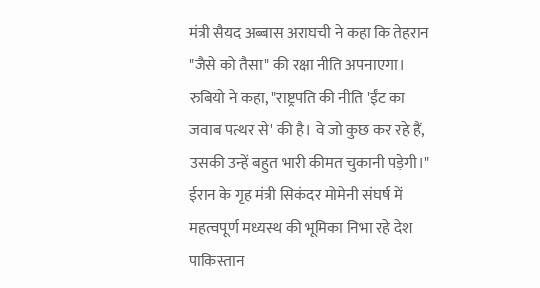मंत्री सैयद अब्बास अराघची ने कहा कि तेहरान "जैसे को तैसा" की रक्षा नीति अपनाएगा।
रुबियो ने कहा, "राष्ट्रपति की नीति 'ईंट का जवाब पत्थर से' की है। वे जो कुछ कर रहे हैं, उसकी उन्हें बहुत भारी कीमत चुकानी पड़ेगी।"
ईरान के गृह मंत्री सिकंदर मोमेनी संघर्ष में महत्वपूर्ण मध्यस्थ की भूमिका निभा रहे देश पाकिस्तान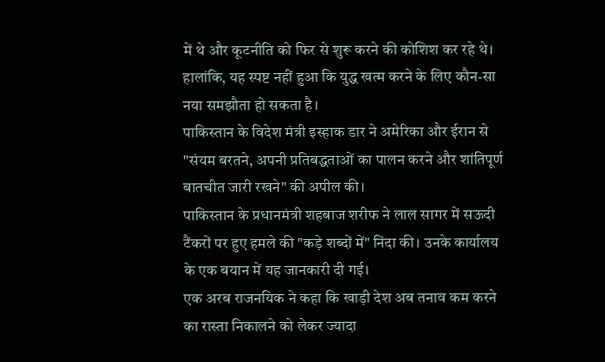में थे और कूटनीति को फिर से शुरू करने की कोशिश कर रहे थे। हालांकि, यह स्पष्ट नहीं हुआ कि युद्ध खत्म करने के लिए कौन-सा नया समझौता हो सकता है।
पाकिस्तान के विदेश मंत्री इस्हाक डार ने अमेरिका और ईरान से "संयम बरतने, अपनी प्रतिबद्धताओं का पालन करने और शांतिपूर्ण बातचीत जारी रखने" की अपील की।
पाकिस्तान के प्रधानमंत्री शहबाज शरीफ ने लाल सागर में सऊदी टैंकरों पर हुए हमले की "कड़े शब्दों में" निंदा की। उनके कार्यालय के एक बयान में यह जानकारी दी गई।
एक अरब राजनयिक ने कहा कि खाड़ी देश अब तनाव कम करने का रास्ता निकालने को लेकर ज्यादा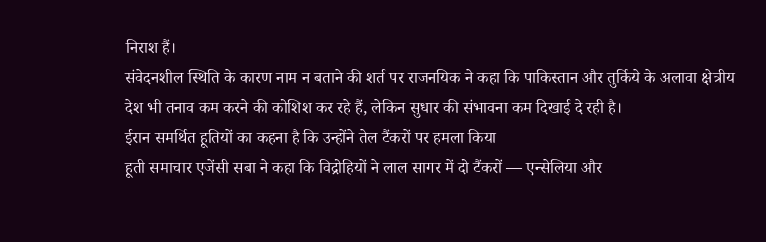निराश हैं।
संवेदनशील स्थिति के कारण नाम न बताने की शर्त पर राजनयिक ने कहा कि पाकिस्तान और तुर्किये के अलावा क्षेत्रीय देश भी तनाव कम करने की कोशिश कर रहे हैं, लेकिन सुधार की संभावना कम दिखाई दे रही है।
ईरान समर्थित हूतियों का कहना है कि उन्होंने तेल टैंकरों पर हमला किया
हूती समाचार एजेंसी सबा ने कहा कि विद्रोहियों ने लाल सागर में दो टैंकरों — एन्सेलिया और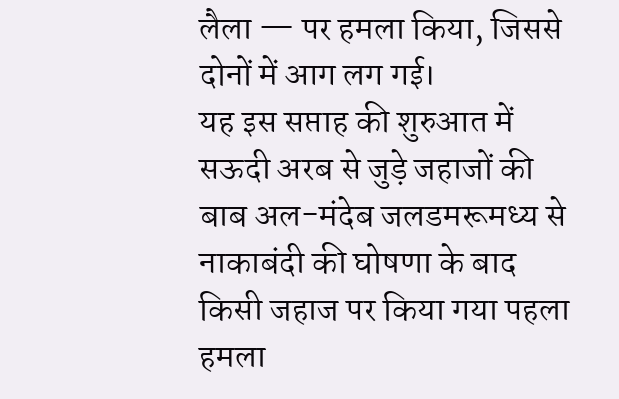लैला — पर हमला किया, जिससे दोनों में आग लग गई।
यह इस सप्ताह की शुरुआत में सऊदी अरब से जुड़े जहाजों की बाब अल-मंदेब जलडमरूमध्य से नाकाबंदी की घोषणा के बाद किसी जहाज पर किया गया पहला हमला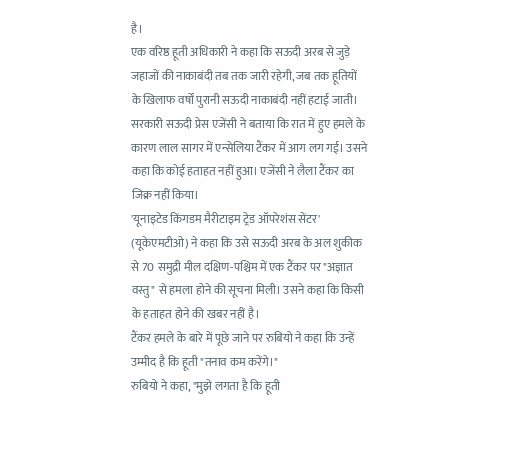है।
एक वरिष्ठ हूती अधिकारी ने कहा कि सऊदी अरब से जुड़े जहाजों की नाकाबंदी तब तक जारी रहेगी, जब तक हूतियों के खिलाफ वर्षों पुरानी सऊदी नाकाबंदी नहीं हटाई जाती।
सरकारी सऊदी प्रेस एजेंसी ने बताया कि रात में हुए हमले के कारण लाल सागर में एन्सेलिया टैंकर में आग लग गई। उसने कहा कि कोई हताहत नहीं हुआ। एजेंसी ने लैला टैंकर का जिक्र नहीं किया।
'यूनाइटेड किंगडम मैरीटाइम ट्रेड ऑपरेशंस सेंटर' (यूकेएमटीओ) ने कहा कि उसे सऊदी अरब के अल शुकीक से 70 समुद्री मील दक्षिण-पश्चिम में एक टैंकर पर "अज्ञात वस्तु" से हमला होने की सूचना मिली। उसने कहा कि किसी के हताहत होने की खबर नहीं है।
टैंकर हमले के बारे में पूछे जाने पर रुबियो ने कहा कि उन्हें उम्मीद है कि हूती "तनाव कम करेंगे।"
रुबियो ने कहा, "मुझे लगता है कि हूती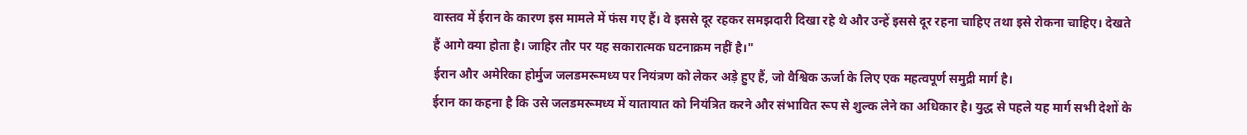वास्तव में ईरान के कारण इस मामले में फंस गए हैं। वे इससे दूर रहकर समझदारी दिखा रहे थे और उन्हें इससे दूर रहना चाहिए तथा इसे रोकना चाहिए। देखते हैं आगे क्या होता है। जाहिर तौर पर यह सकारात्मक घटनाक्रम नहीं है।"
ईरान और अमेरिका होर्मुज जलडमरूमध्य पर नियंत्रण को लेकर अड़े हुए हैं, जो वैश्विक ऊर्जा के लिए एक महत्वपूर्ण समुद्री मार्ग है।
ईरान का कहना है कि उसे जलडमरूमध्य में यातायात को नियंत्रित करने और संभावित रूप से शुल्क लेने का अधिकार है। युद्ध से पहले यह मार्ग सभी देशों के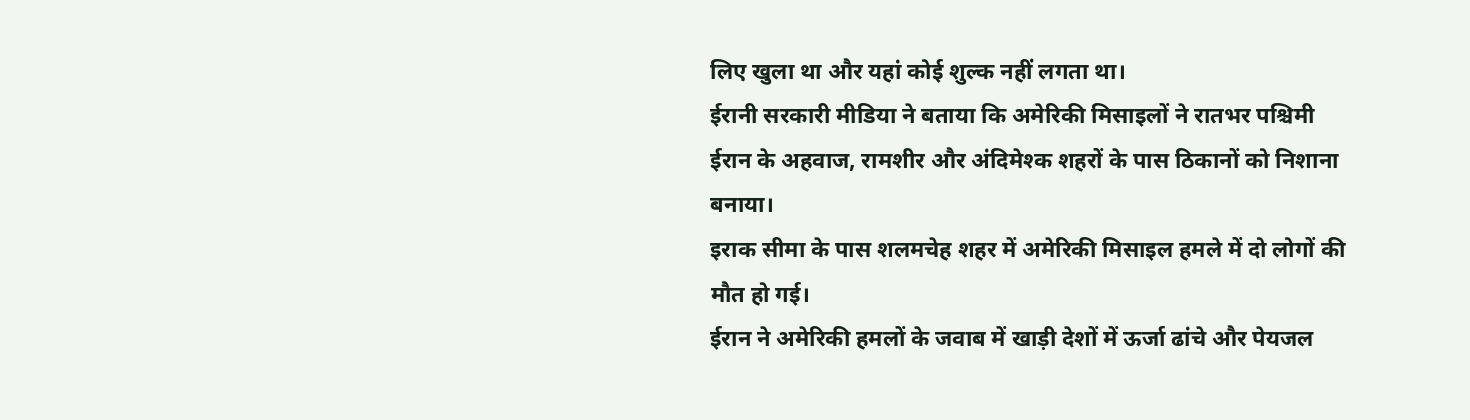लिए खुला था और यहां कोई शुल्क नहीं लगता था।
ईरानी सरकारी मीडिया ने बताया कि अमेरिकी मिसाइलों ने रातभर पश्चिमी ईरान के अहवाज, रामशीर और अंदिमेश्क शहरों के पास ठिकानों को निशाना बनाया।
इराक सीमा के पास शलमचेह शहर में अमेरिकी मिसाइल हमले में दो लोगों की मौत हो गई।
ईरान ने अमेरिकी हमलों के जवाब में खाड़ी देशों में ऊर्जा ढांचे और पेयजल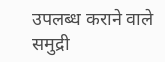उपलब्ध कराने वाले समुद्री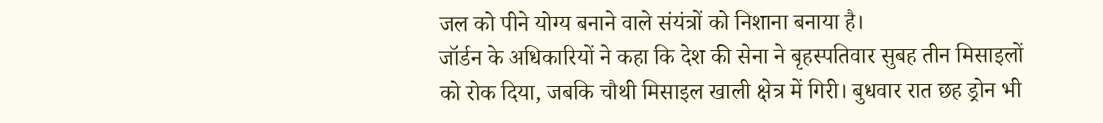जल को पीने योग्य बनाने वाले संयंत्रों को निशाना बनाया है।
जॉर्डन के अधिकारियों ने कहा कि देश की सेना ने बृहस्पतिवार सुबह तीन मिसाइलों को रोक दिया, जबकि चौथी मिसाइल खाली क्षेत्र में गिरी। बुधवार रात छह ड्रोन भी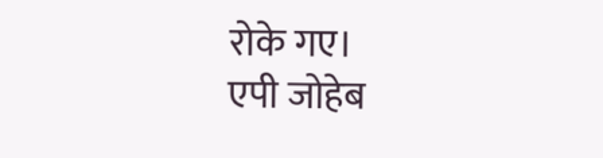रोके गए।
एपी जोहेब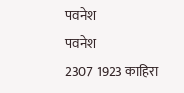पवनेश
पवनेश
2307 1923 काहिरा